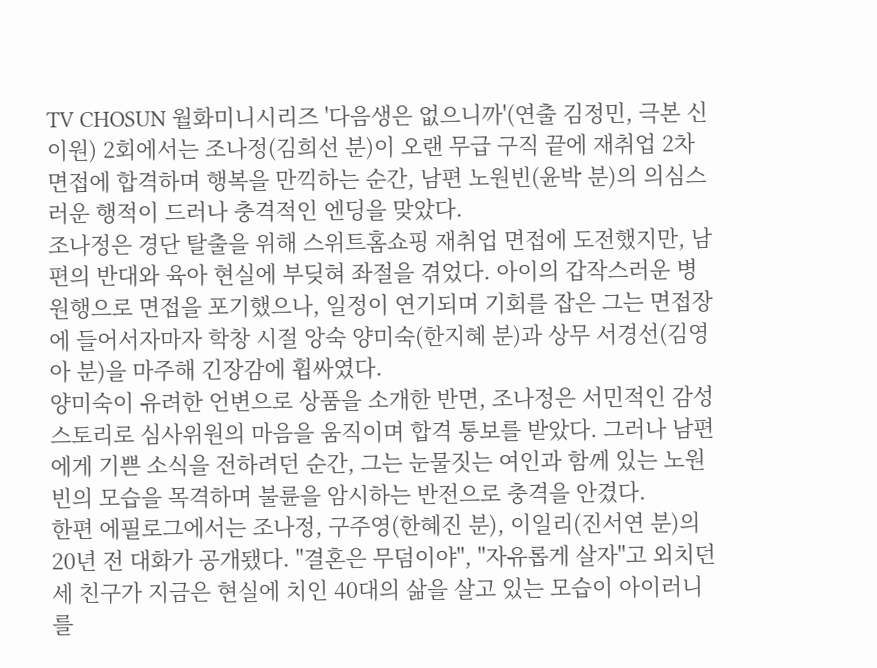TV CHOSUN 월화미니시리즈 '다음생은 없으니까'(연출 김정민, 극본 신이원) 2회에서는 조나정(김희선 분)이 오랜 무급 구직 끝에 재취업 2차 면접에 합격하며 행복을 만끽하는 순간, 남편 노원빈(윤박 분)의 의심스러운 행적이 드러나 충격적인 엔딩을 맞았다.
조나정은 경단 탈출을 위해 스위트홈쇼핑 재취업 면접에 도전했지만, 남편의 반대와 육아 현실에 부딪혀 좌절을 겪었다. 아이의 갑작스러운 병원행으로 면접을 포기했으나, 일정이 연기되며 기회를 잡은 그는 면접장에 들어서자마자 학창 시절 앙숙 양미숙(한지혜 분)과 상무 서경선(김영아 분)을 마주해 긴장감에 휩싸였다.
양미숙이 유려한 언변으로 상품을 소개한 반면, 조나정은 서민적인 감성 스토리로 심사위원의 마음을 움직이며 합격 통보를 받았다. 그러나 남편에게 기쁜 소식을 전하려던 순간, 그는 눈물짓는 여인과 함께 있는 노원빈의 모습을 목격하며 불륜을 암시하는 반전으로 충격을 안겼다.
한편 에필로그에서는 조나정, 구주영(한혜진 분), 이일리(진서연 분)의 20년 전 대화가 공개됐다. "결혼은 무덤이야", "자유롭게 살자"고 외치던 세 친구가 지금은 현실에 치인 40대의 삶을 살고 있는 모습이 아이러니를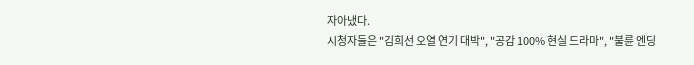자아냈다.
시청자들은 "김희선 오열 연기 대박", "공감 100% 현실 드라마", "불륜 엔딩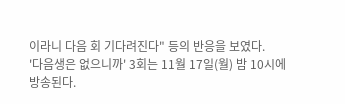이라니 다음 회 기다려진다" 등의 반응을 보였다.
'다음생은 없으니까' 3회는 11월 17일(월) 밤 10시에 방송된다.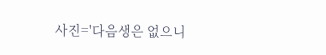사진='다음생은 없으니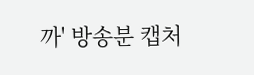까' 방송분 캡처